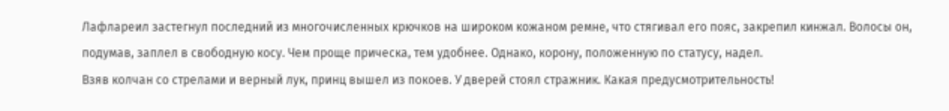Лафлареил застегнул последний из многочисленных крючков на широком кожаном ремне, что стягивал его пояс, закрепил кинжал. Волосы он, подумав, заплел в свободную косу. Чем проще прическа, тем удобнее. Однако, корону, положенную по статусу, надел.
Взяв колчан со стрелами и верный лук, принц вышел из покоев. У дверей стоял стражник. Какая предусмотрительность!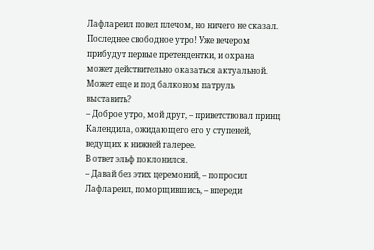Лафлареил повел плечом, но ничего не сказал.
Последнее свободное утро! Уже вечером прибудут первые претендентки, и охрана может действительно оказаться актуальной. Может еще и под балконом патруль выставить?
– Доброе утро, мой друг, – приветствовал принц Календила, ожидающего его у ступеней, ведущих к нижней галерее.
В ответ эльф поклонился.
– Давай без этих церемоний, – попросил Лафлареил, поморщившись, – впереди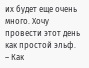их будет еще очень много. Хочу провести этот день как простой эльф.
– Как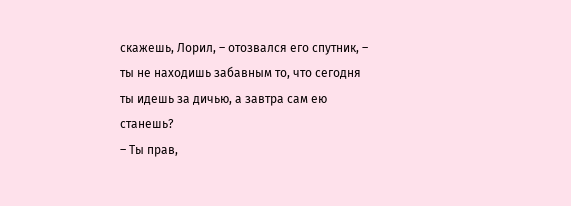скажешь, Лорил, – отозвался его спутник, – ты не находишь забавным то, что сегодня ты идешь за дичью, а завтра сам ею станешь?
– Ты прав,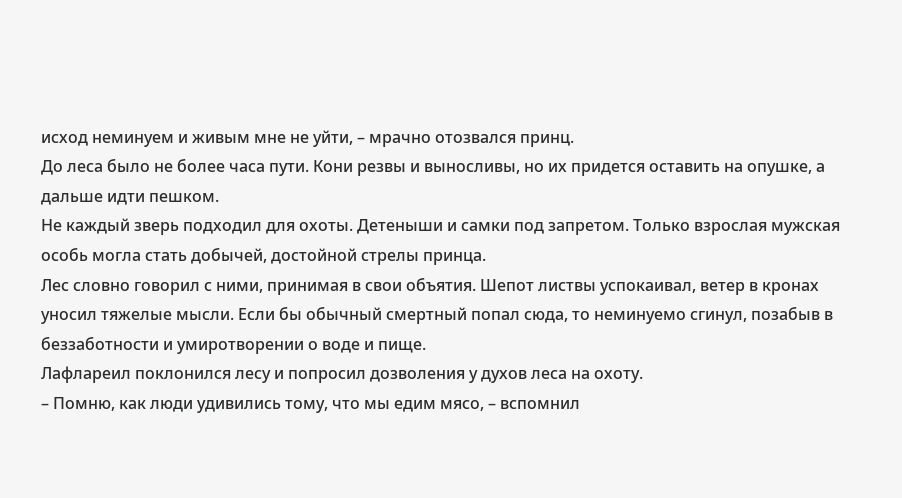исход неминуем и живым мне не уйти, – мрачно отозвался принц.
До леса было не более часа пути. Кони резвы и выносливы, но их придется оставить на опушке, а дальше идти пешком.
Не каждый зверь подходил для охоты. Детеныши и самки под запретом. Только взрослая мужская особь могла стать добычей, достойной стрелы принца.
Лес словно говорил с ними, принимая в свои объятия. Шепот листвы успокаивал, ветер в кронах уносил тяжелые мысли. Если бы обычный смертный попал сюда, то неминуемо сгинул, позабыв в беззаботности и умиротворении о воде и пище.
Лафлареил поклонился лесу и попросил дозволения у духов леса на охоту.
– Помню, как люди удивились тому, что мы едим мясо, – вспомнил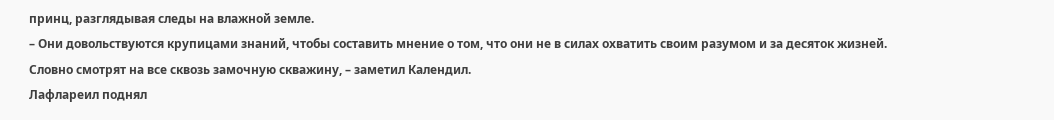принц, разглядывая следы на влажной земле.
– Они довольствуются крупицами знаний, чтобы составить мнение о том, что они не в силах охватить своим разумом и за десяток жизней. Словно смотрят на все сквозь замочную скважину, – заметил Календил.
Лафлареил поднял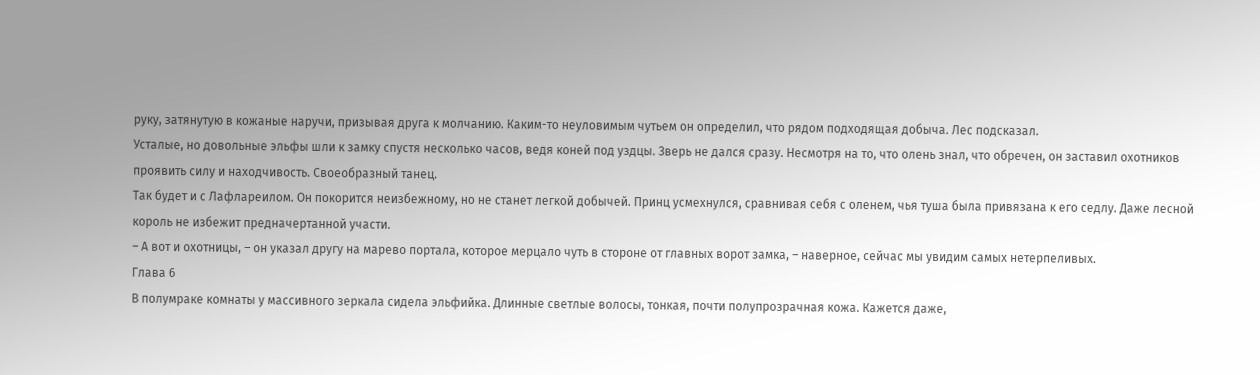руку, затянутую в кожаные наручи, призывая друга к молчанию. Каким-то неуловимым чутьем он определил, что рядом подходящая добыча. Лес подсказал.
Усталые, но довольные эльфы шли к замку спустя несколько часов, ведя коней под уздцы. Зверь не дался сразу. Несмотря на то, что олень знал, что обречен, он заставил охотников проявить силу и находчивость. Своеобразный танец.
Так будет и с Лафлареилом. Он покорится неизбежному, но не станет легкой добычей. Принц усмехнулся, сравнивая себя с оленем, чья туша была привязана к его седлу. Даже лесной король не избежит предначертанной участи.
– А вот и охотницы, – он указал другу на марево портала, которое мерцало чуть в стороне от главных ворот замка, – наверное, сейчас мы увидим самых нетерпеливых.
Глава 6
В полумраке комнаты у массивного зеркала сидела эльфийка. Длинные светлые волосы, тонкая, почти полупрозрачная кожа. Кажется даже,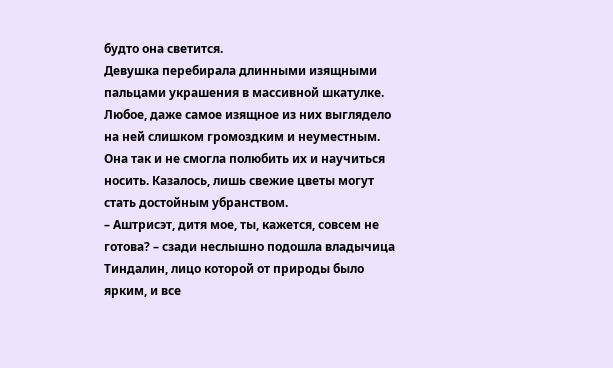будто она светится.
Девушка перебирала длинными изящными пальцами украшения в массивной шкатулке. Любое, даже самое изящное из них выглядело на ней слишком громоздким и неуместным. Она так и не смогла полюбить их и научиться носить. Казалось, лишь свежие цветы могут стать достойным убранством.
– Аштрисэт, дитя мое, ты, кажется, совсем не готова? – сзади неслышно подошла владычица Тиндалин, лицо которой от природы было ярким, и все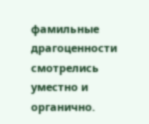фамильные драгоценности смотрелись уместно и органично.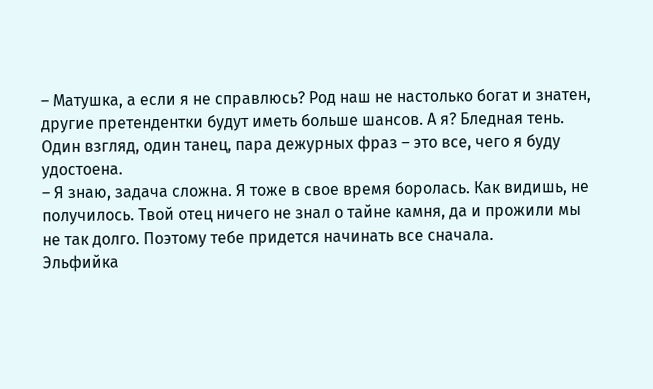– Матушка, а если я не справлюсь? Род наш не настолько богат и знатен, другие претендентки будут иметь больше шансов. А я? Бледная тень. Один взгляд, один танец, пара дежурных фраз – это все, чего я буду удостоена.
– Я знаю, задача сложна. Я тоже в свое время боролась. Как видишь, не получилось. Твой отец ничего не знал о тайне камня, да и прожили мы не так долго. Поэтому тебе придется начинать все сначала.
Эльфийка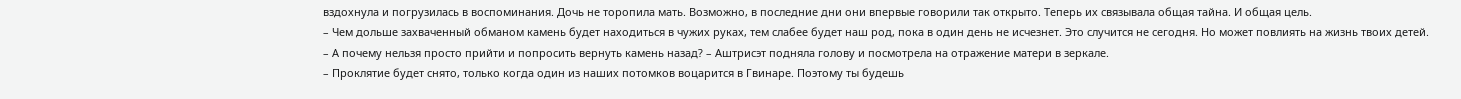вздохнула и погрузилась в воспоминания. Дочь не торопила мать. Возможно, в последние дни они впервые говорили так открыто. Теперь их связывала общая тайна. И общая цель.
– Чем дольше захваченный обманом камень будет находиться в чужих руках, тем слабее будет наш род, пока в один день не исчезнет. Это случится не сегодня. Но может повлиять на жизнь твоих детей.
– А почему нельзя просто прийти и попросить вернуть камень назад? – Аштрисэт подняла голову и посмотрела на отражение матери в зеркале.
– Проклятие будет снято, только когда один из наших потомков воцарится в Гвинаре. Поэтому ты будешь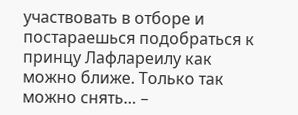участвовать в отборе и постараешься подобраться к принцу Лафлареилу как можно ближе. Только так можно снять… –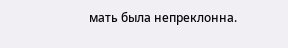мать была непреклонна.